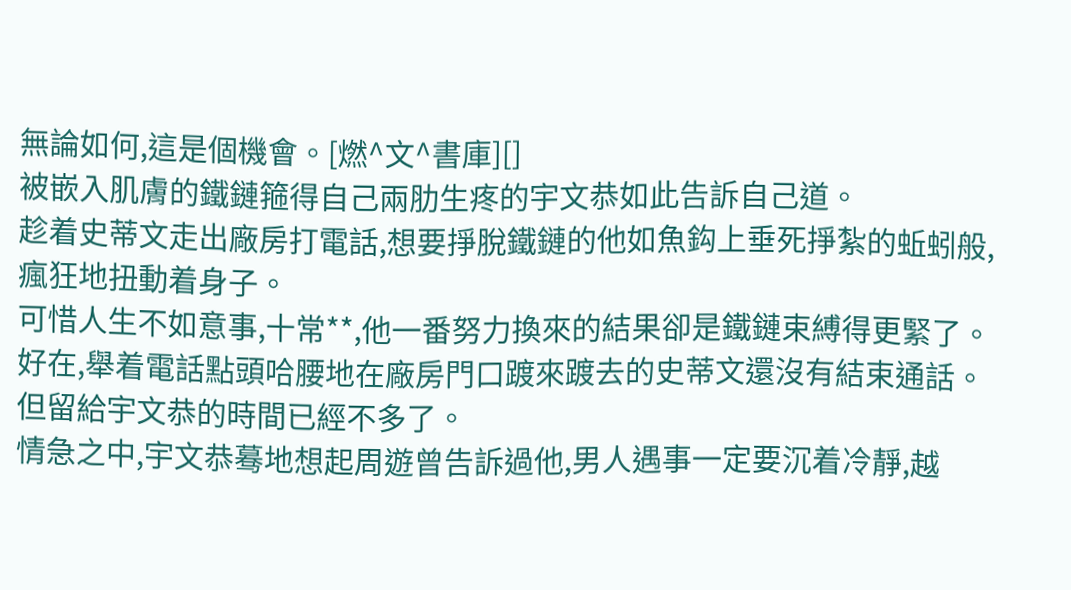無論如何,這是個機會。[燃^文^書庫][]
被嵌入肌膚的鐵鏈箍得自己兩肋生疼的宇文恭如此告訴自己道。
趁着史蒂文走出廠房打電話,想要掙脫鐵鏈的他如魚鈎上垂死掙紮的蚯蚓般,瘋狂地扭動着身子。
可惜人生不如意事,十常**,他一番努力換來的結果卻是鐵鏈束縛得更緊了。
好在,舉着電話點頭哈腰地在廠房門口踱來踱去的史蒂文還沒有結束通話。
但留給宇文恭的時間已經不多了。
情急之中,宇文恭蓦地想起周遊曾告訴過他,男人遇事一定要沉着冷靜,越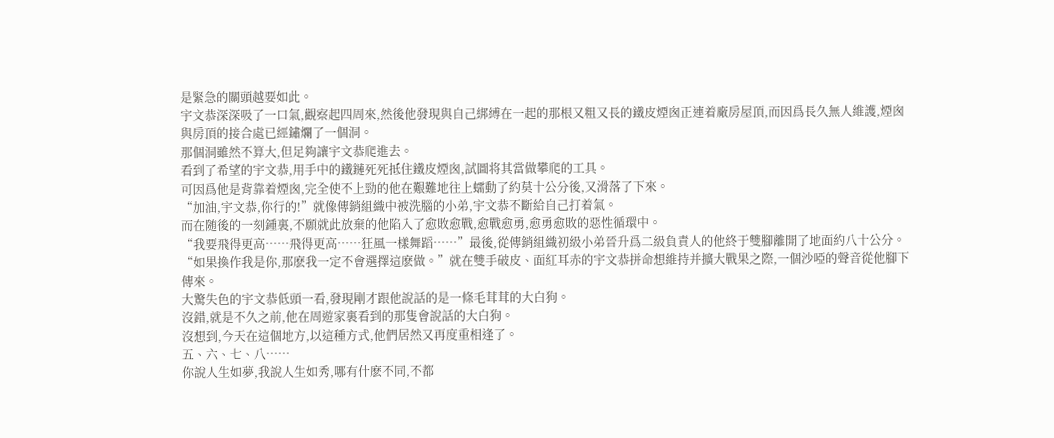是緊急的關頭越要如此。
宇文恭深深吸了一口氣,觀察起四周來,然後他發現與自己綁縛在一起的那根又粗又長的鐵皮煙囪正連着廠房屋頂,而因爲長久無人維護,煙囪與房頂的接合處已經鏽爛了一個洞。
那個洞雖然不算大,但足夠讓宇文恭爬進去。
看到了希望的宇文恭,用手中的鐵鏈死死抵住鐵皮煙囪,試圖将其當做攀爬的工具。
可因爲他是背靠着煙囪,完全使不上勁的他在艱難地往上蠕動了約莫十公分後,又滑落了下來。
“加油,宇文恭,你行的!”就像傳銷組織中被洗腦的小弟,宇文恭不斷給自己打着氣。
而在随後的一刻鍾裏,不願就此放棄的他陷入了愈敗愈戰,愈戰愈勇,愈勇愈敗的惡性循環中。
“我要飛得更高……飛得更高……狂風一樣舞蹈……”最後,從傳銷組織初級小弟晉升爲二級負責人的他終于雙腳離開了地面約八十公分。
“如果換作我是你,那麽我一定不會選擇這麽做。”就在雙手破皮、面紅耳赤的宇文恭拼命想維持并擴大戰果之際,一個沙啞的聲音從他腳下傳來。
大驚失色的宇文恭低頭一看,發現剛才跟他說話的是一條毛茸茸的大白狗。
沒錯,就是不久之前,他在周遊家裏看到的那隻會說話的大白狗。
沒想到,今天在這個地方,以這種方式,他們居然又再度重相逢了。
五、六、七、八……
你說人生如夢,我說人生如秀,哪有什麽不同,不都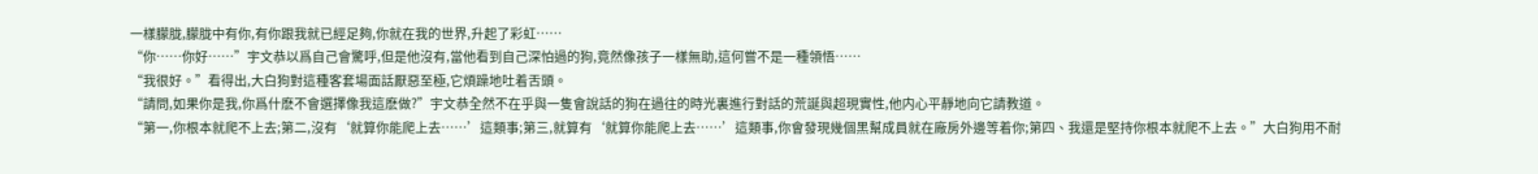一樣朦胧,朦胧中有你,有你跟我就已經足夠,你就在我的世界,升起了彩虹……
“你……你好……”宇文恭以爲自己會驚呼,但是他沒有,當他看到自己深怕過的狗,竟然像孩子一樣無助,這何嘗不是一種領悟……
“我很好。”看得出,大白狗對這種客套場面話厭惡至極,它煩躁地吐着舌頭。
“請問,如果你是我,你爲什麽不會選擇像我這麽做?”宇文恭全然不在乎與一隻會說話的狗在過往的時光裏進行對話的荒誕與超現實性,他内心平靜地向它請教道。
“第一,你根本就爬不上去;第二,沒有‘就算你能爬上去……’這類事;第三,就算有‘就算你能爬上去……’這類事,你會發現幾個黑幫成員就在廠房外邊等着你;第四、我還是堅持你根本就爬不上去。”大白狗用不耐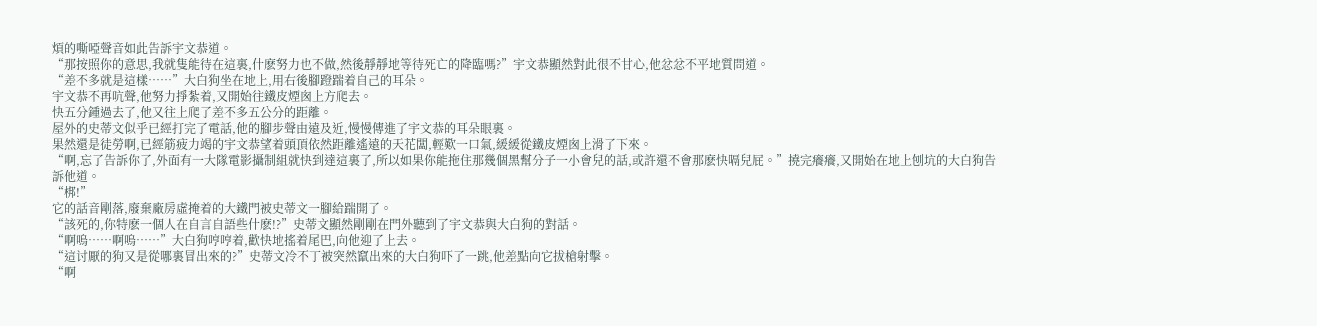煩的嘶啞聲音如此告訴宇文恭道。
“那按照你的意思,我就隻能待在這裏,什麽努力也不做,然後靜靜地等待死亡的降臨嗎?”宇文恭顯然對此很不甘心,他忿忿不平地質問道。
“差不多就是這樣……”大白狗坐在地上,用右後腳蹬踹着自己的耳朵。
宇文恭不再吭聲,他努力掙紮着,又開始往鐵皮煙囪上方爬去。
快五分鍾過去了,他又往上爬了差不多五公分的距離。
屋外的史蒂文似乎已經打完了電話,他的腳步聲由遠及近,慢慢傳進了宇文恭的耳朵眼裏。
果然還是徒勞啊,已經筋疲力竭的宇文恭望着頭頂依然距離遙遠的天花闆,輕歎一口氣,緩緩從鐵皮煙囪上滑了下來。
“啊,忘了告訴你了,外面有一大隊電影攝制組就快到達這裏了,所以如果你能拖住那幾個黑幫分子一小會兒的話,或許還不會那麽快嗝兒屁。”撓完癢癢,又開始在地上刨坑的大白狗告訴他道。
“梆!”
它的話音剛落,廢棄廠房虛掩着的大鐵門被史蒂文一腳給踹開了。
“該死的,你特麽一個人在自言自語些什麽!?”史蒂文顯然剛剛在門外聽到了宇文恭與大白狗的對話。
“啊嗚……啊嗚……”大白狗哼哼着,歡快地搖着尾巴,向他迎了上去。
“這讨厭的狗又是從哪裏冒出來的?”史蒂文冷不丁被突然竄出來的大白狗吓了一跳,他差點向它拔槍射擊。
“啊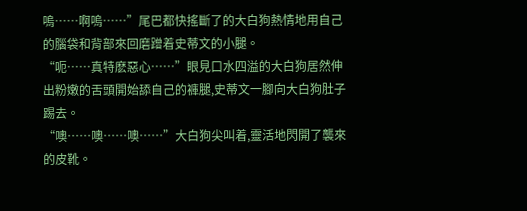嗚……啊嗚……”尾巴都快搖斷了的大白狗熱情地用自己的腦袋和背部來回磨蹭着史蒂文的小腿。
“呃……真特麽惡心……”眼見口水四溢的大白狗居然伸出粉嫩的舌頭開始舔自己的褲腿,史蒂文一腳向大白狗肚子踢去。
“噢……噢……噢……”大白狗尖叫着,靈活地閃開了襲來的皮靴。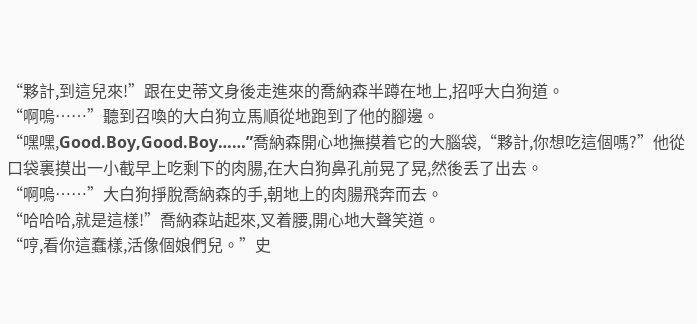“夥計,到這兒來!”跟在史蒂文身後走進來的喬納森半蹲在地上,招呼大白狗道。
“啊嗚……”聽到召喚的大白狗立馬順從地跑到了他的腳邊。
“嘿嘿,Good.Boy,Good.Boy……”喬納森開心地撫摸着它的大腦袋,“夥計,你想吃這個嗎?”他從口袋裏摸出一小截早上吃剩下的肉腸,在大白狗鼻孔前晃了晃,然後丢了出去。
“啊嗚……”大白狗掙脫喬納森的手,朝地上的肉腸飛奔而去。
“哈哈哈,就是這樣!”喬納森站起來,叉着腰,開心地大聲笑道。
“哼,看你這蠢樣,活像個娘們兒。”史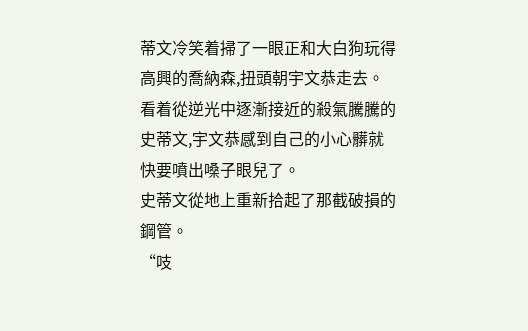蒂文冷笑着掃了一眼正和大白狗玩得高興的喬納森,扭頭朝宇文恭走去。
看着從逆光中逐漸接近的殺氣騰騰的史蒂文,宇文恭感到自己的小心髒就快要噴出嗓子眼兒了。
史蒂文從地上重新拾起了那截破損的鋼管。
“吱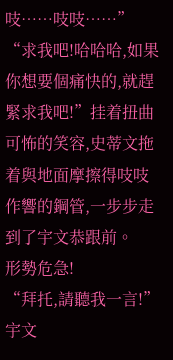吱……吱吱……”
“求我吧!哈哈哈,如果你想要個痛快的,就趕緊求我吧!”挂着扭曲可怖的笑容,史蒂文拖着與地面摩擦得吱吱作響的鋼管,一步步走到了宇文恭跟前。
形勢危急!
“拜托,請聽我一言!”宇文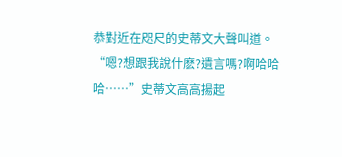恭對近在咫尺的史蒂文大聲叫道。
“嗯?想跟我說什麽?遺言嗎?啊哈哈哈……”史蒂文高高揚起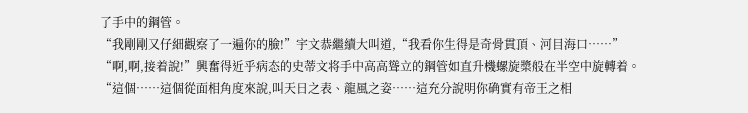了手中的鋼管。
“我剛剛又仔細觀察了一遍你的臉!”宇文恭繼續大叫道,“我看你生得是奇骨貫頂、河目海口……”
“啊,啊,接着說!”興奮得近乎病态的史蒂文将手中高高聳立的鋼管如直升機螺旋槳般在半空中旋轉着。
“這個……這個從面相角度來說,叫天日之表、龍風之姿……這充分說明你确實有帝王之相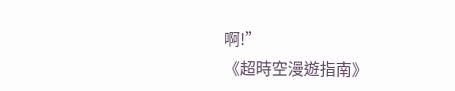啊!”
《超時空漫遊指南》